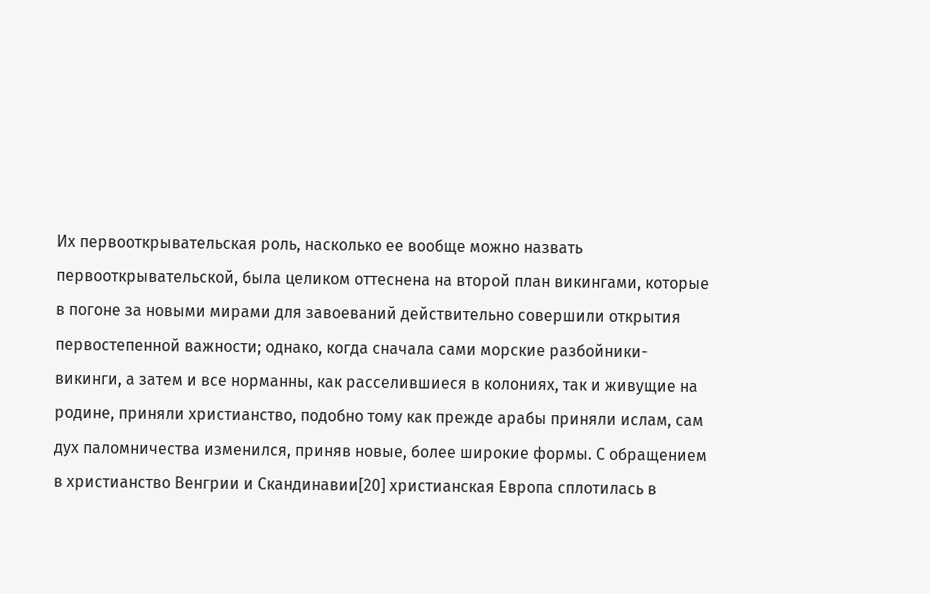Их первооткрывательская роль, насколько ее вообще можно назвать первооткрывательской, была целиком оттеснена на второй план викингами, которые в погоне за новыми мирами для завоеваний действительно совершили открытия первостепенной важности; однако, когда сначала сами морские разбойники-викинги, а затем и все норманны, как расселившиеся в колониях, так и живущие на родине, приняли христианство, подобно тому как прежде арабы приняли ислам, сам дух паломничества изменился, приняв новые, более широкие формы. С обращением в христианство Венгрии и Скандинавии[20] христианская Европа сплотилась в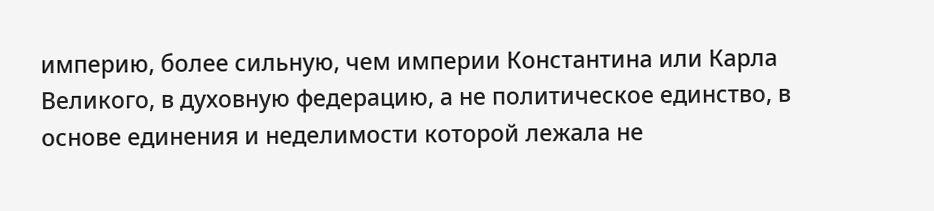империю, более сильную, чем империи Константина или Карла Великого, в духовную федерацию, а не политическое единство, в основе единения и неделимости которой лежала не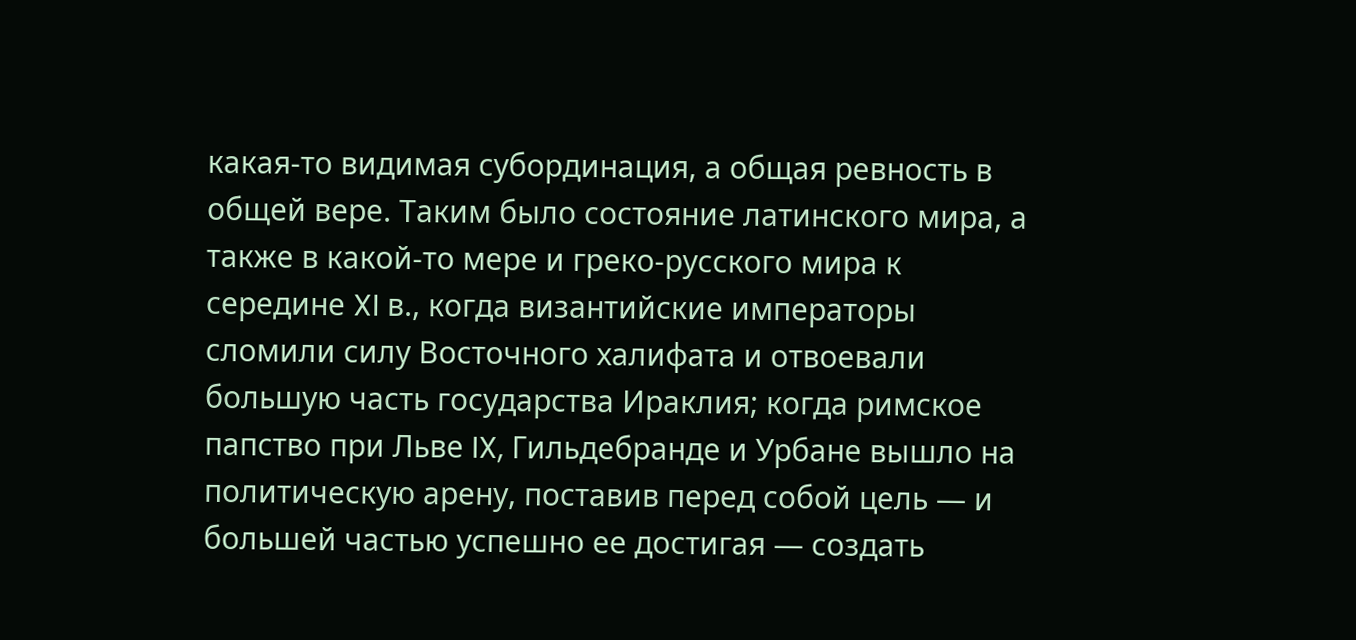какая-то видимая субординация, а общая ревность в общей вере. Таким было состояние латинского мира, а также в какой-то мере и греко-русского мира к середине XI в., когда византийские императоры сломили силу Восточного халифата и отвоевали большую часть государства Ираклия; когда римское папство при Льве IX, Гильдебранде и Урбане вышло на политическую арену, поставив перед собой цель — и большей частью успешно ее достигая — создать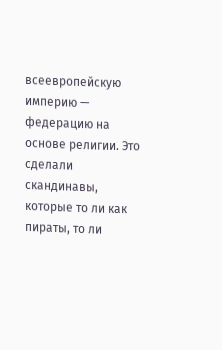всеевропейскую империю — федерацию на основе религии. Это сделали скандинавы, которые то ли как пираты, то ли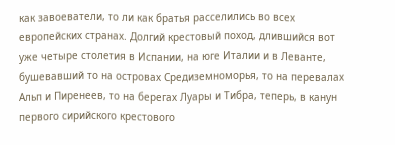как завоеватели, то ли как братья расселились во всех европейских странах. Долгий крестовый поход, длившийся вот уже четыре столетия в Испании, на юге Италии и в Леванте, бушевавший то на островах Средиземноморья, то на перевалах Альп и Пиренеев, то на берегах Луары и Тибра, теперь, в канун первого сирийского крестового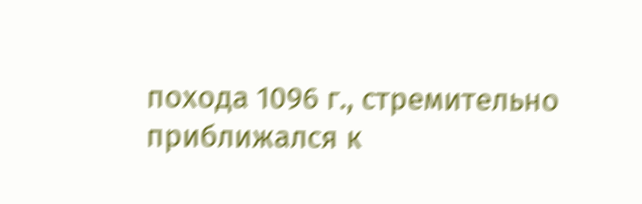похода 1096 г., стремительно приближался к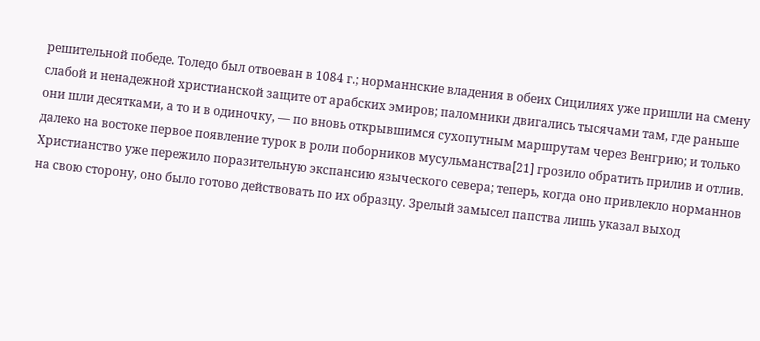решительной победе. Толедо был отвоеван в 1084 г.; норманнские владения в обеих Сицилиях уже пришли на смену слабой и ненадежной христианской защите от арабских эмиров; паломники двигались тысячами там, где раньше они шли десятками, а то и в одиночку, — по вновь открывшимся сухопутным маршрутам через Венгрию; и только далеко на востоке первое появление турок в роли поборников мусульманства[21] грозило обратить прилив и отлив. Христианство уже пережило поразительную экспансию языческого севера; теперь, когда оно привлекло норманнов на свою сторону, оно было готово действовать по их образцу. Зрелый замысел папства лишь указал выход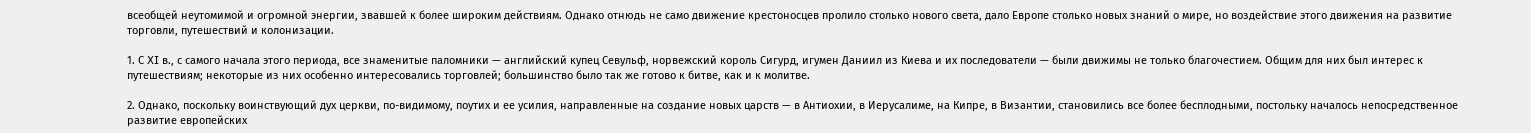всеобщей неутомимой и огромной энергии, звавшей к более широким действиям. Однако отнюдь не само движение крестоносцев пролило столько нового света, дало Европе столько новых знаний о мире, но воздействие этого движения на развитие торговли, путешествий и колонизации.

1. С XI в., с самого начала этого периода, все знаменитые паломники — английский купец Севульф, норвежский король Сигурд, игумен Даниил из Киева и их последователи — были движимы не только благочестием. Общим для них был интерес к путешествиям; некоторые из них особенно интересовались торговлей; большинство было так же готово к битве, как и к молитве.

2. Однако, поскольку воинствующий дух церкви, по-видимому, поутих и ее усилия, направленные на создание новых царств — в Антиохии, в Иерусалиме, на Кипре, в Византии, становились все более бесплодными, постольку началось непосредственное развитие европейских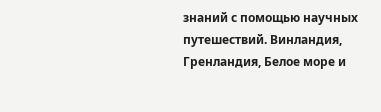знаний с помощью научных путешествий. Винландия, Гренландия, Белое море и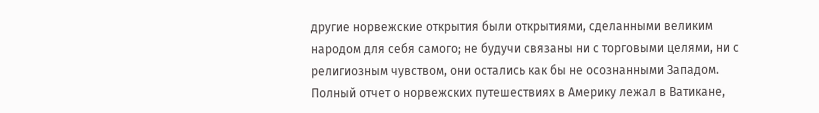другие норвежские открытия были открытиями, сделанными великим народом для себя самого; не будучи связаны ни с торговыми целями, ни с религиозным чувством, они остались как бы не осознанными Западом. Полный отчет о норвежских путешествиях в Америку лежал в Ватикане,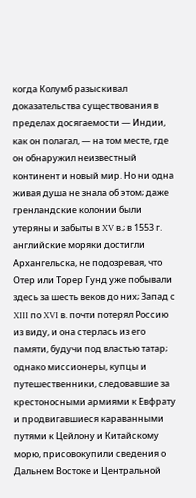когда Колумб разыскивал доказательства существования в пределах досягаемости — Индии, как он полагал, — на том месте, где он обнаружил неизвестный континент и новый мир. Но ни одна живая душа не знала об этом; даже гренландские колонии были утеряны и забыты в XV в.; в 1553 г. английские моряки достигли Архангельска, не подозревая, что Отер или Торер Гунд уже побывали здесь за шесть веков до них; Запад с XIII по XVI в. почти потерял Россию из виду, и она стерлась из его памяти, будучи под властью татар; однако миссионеры, купцы и путешественники, следовавшие за крестоносными армиями к Евфрату и продвигавшиеся караванными путями к Цейлону и Китайскому морю, присовокупили сведения о Дальнем Востоке и Центральной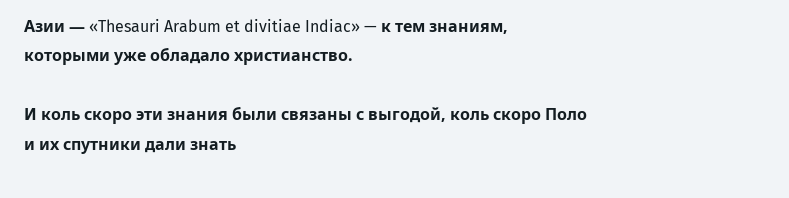Азии — «Thesauri Arabum et divitiae Indiac» — к тем знаниям, которыми уже обладало христианство.

И коль скоро эти знания были связаны с выгодой, коль скоро Поло и их спутники дали знать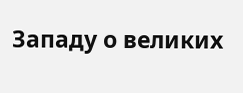Западу о великих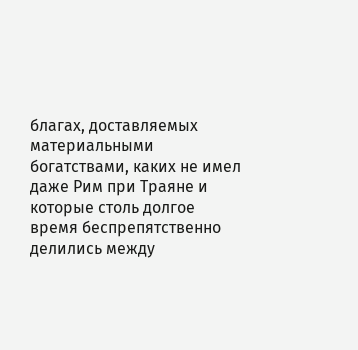благах, доставляемых материальными богатствами, каких не имел даже Рим при Траяне и которые столь долгое время беспрепятственно делились между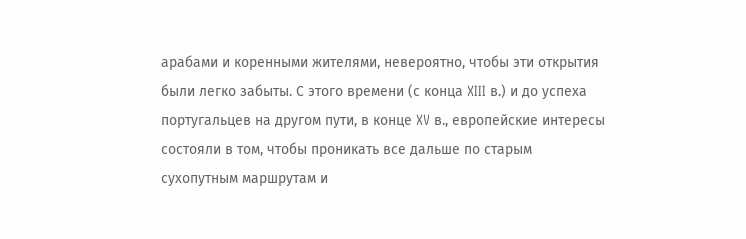арабами и коренными жителями, невероятно, чтобы эти открытия были легко забыты. С этого времени (с конца XIII в.) и до успеха португальцев на другом пути, в конце XV в., европейские интересы состояли в том, чтобы проникать все дальше по старым сухопутным маршрутам и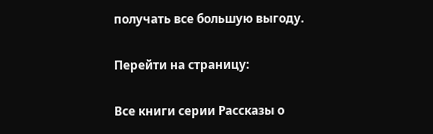получать все большую выгоду.

Перейти на страницу:

Все книги серии Рассказы о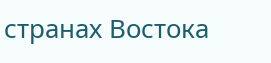странах Востока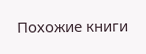Похожие книги